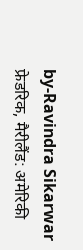by-Ravindra Sikarwar
फ्रेडरिक, मैरीलैंड: अमेरिकी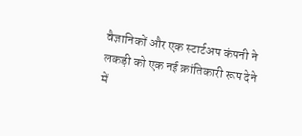वैज्ञानिकों और एक स्टार्टअप कंपनी ने लकड़ी को एक नई क्रांतिकारी रूप देने में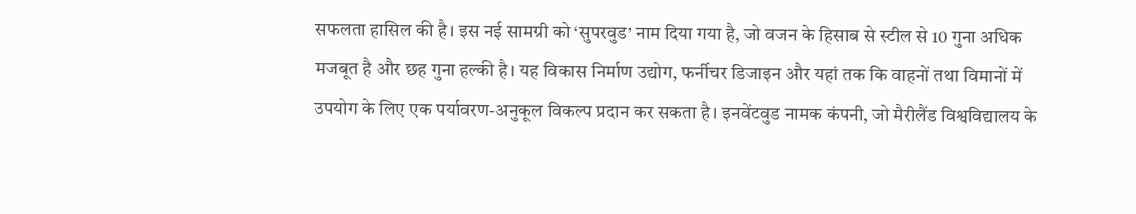सफलता हासिल की है। इस नई सामग्री को ‘सुपरवुड’ नाम दिया गया है, जो वजन के हिसाब से स्टील से 10 गुना अधिक मजबूत है और छह गुना हल्की है। यह विकास निर्माण उद्योग, फर्नीचर डिजाइन और यहां तक कि वाहनों तथा विमानों में उपयोग के लिए एक पर्यावरण-अनुकूल विकल्प प्रदान कर सकता है। इनवेंटवुड नामक कंपनी, जो मैरीलैंड विश्वविद्यालय के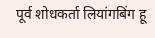पूर्व शोधकर्ता लियांगबिंग हू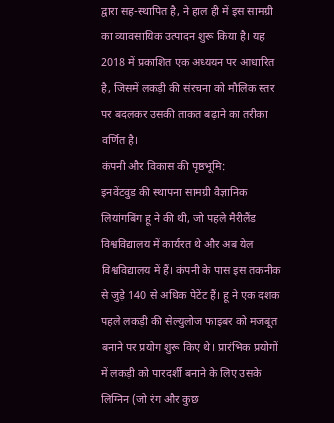द्वारा सह-स्थापित है, ने हाल ही में इस सामग्री का व्यावसायिक उत्पादन शुरू किया है। यह 2018 में प्रकाशित एक अध्ययन पर आधारित है, जिसमें लकड़ी की संरचना को मौलिक स्तर पर बदलकर उसकी ताकत बढ़ाने का तरीका वर्णित है।
कंपनी और विकास की पृष्ठभूमि:
इनवेंटवुड की स्थापना सामग्री वैज्ञानिक लियांगबिंग हू ने की थी, जो पहले मैरीलैंड विश्वविद्यालय में कार्यरत थे और अब येल विश्वविद्यालय में हैं। कंपनी के पास इस तकनीक से जुड़े 140 से अधिक पेटेंट हैं। हू ने एक दशक पहले लकड़ी की सेल्युलोज फाइबर को मजबूत बनाने पर प्रयोग शुरू किए थे। प्रारंभिक प्रयोगों में लकड़ी को पारदर्शी बनाने के लिए उसके लिग्निन (जो रंग और कुछ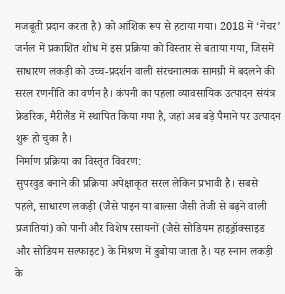मजबूती प्रदान करता है) को आंशिक रूप से हटाया गया। 2018 में ‘नेचर’ जर्नल में प्रकाशित शोध में इस प्रक्रिया को विस्तार से बताया गया, जिसमें साधारण लकड़ी को उच्च-प्रदर्शन वाली संरचनात्मक सामग्री में बदलने की सरल रणनीति का वर्णन है। कंपनी का पहला व्यावसायिक उत्पादन संयंत्र फ्रेडरिक, मैरीलैंड में स्थापित किया गया है, जहां अब बड़े पैमाने पर उत्पादन शुरू हो चुका है।
निर्माण प्रक्रिया का विस्तृत विवरण:
सुपरवुड बनाने की प्रक्रिया अपेक्षाकृत सरल लेकिन प्रभावी है। सबसे पहले, साधारण लकड़ी (जैसे पाइन या बाल्सा जैसी तेजी से बढ़ने वाली प्रजातियां) को पानी और विशेष रसायनों (जैसे सोडियम हाइड्रॉक्साइड और सोडियम सल्फाइट) के मिश्रण में डुबोया जाता है। यह स्नान लकड़ी के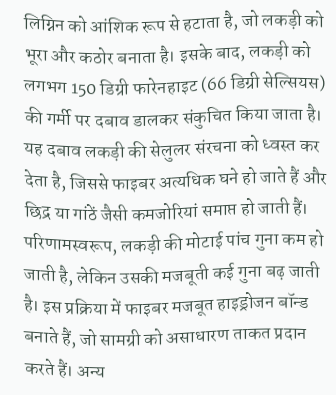लिग्निन को आंशिक रूप से हटाता है, जो लकड़ी को भूरा और कठोर बनाता है। इसके बाद, लकड़ी को लगभग 150 डिग्री फारेनहाइट (66 डिग्री सेल्सियस) की गर्मी पर दबाव डालकर संकुचित किया जाता है। यह दबाव लकड़ी की सेलुलर संरचना को ध्वस्त कर देता है, जिससे फाइबर अत्यधिक घने हो जाते हैं और छिद्र या गांठें जैसी कमजोरियां समाप्त हो जाती हैं। परिणामस्वरूप, लकड़ी की मोटाई पांच गुना कम हो जाती है, लेकिन उसकी मजबूती कई गुना बढ़ जाती है। इस प्रक्रिया में फाइबर मजबूत हाइड्रोजन बॉन्ड बनाते हैं, जो सामग्री को असाधारण ताकत प्रदान करते हैं। अन्य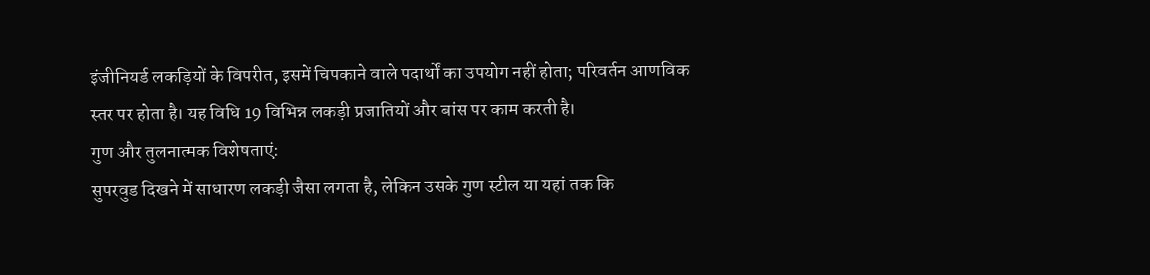इंजीनियर्ड लकड़ियों के विपरीत, इसमें चिपकाने वाले पदार्थों का उपयोग नहीं होता; परिवर्तन आणविक स्तर पर होता है। यह विधि 19 विभिन्न लकड़ी प्रजातियों और बांस पर काम करती है।
गुण और तुलनात्मक विशेषताएं:
सुपरवुड दिखने में साधारण लकड़ी जैसा लगता है, लेकिन उसके गुण स्टील या यहां तक कि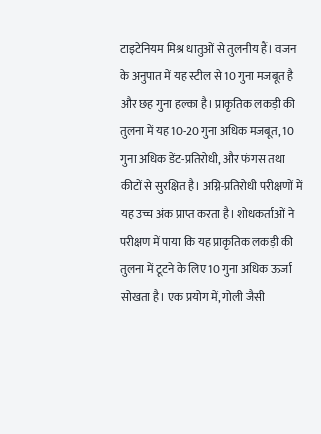टाइटेनियम मिश्र धातुओं से तुलनीय हैं। वजन के अनुपात में यह स्टील से 10 गुना मजबूत है और छह गुना हल्का है। प्राकृतिक लकड़ी की तुलना में यह 10-20 गुना अधिक मजबूत, 10 गुना अधिक डेंट-प्रतिरोधी, और फंगस तथा कीटों से सुरक्षित है। अग्नि-प्रतिरोधी परीक्षणों में यह उच्च अंक प्राप्त करता है। शोधकर्ताओं ने परीक्षण में पाया कि यह प्राकृतिक लकड़ी की तुलना में टूटने के लिए 10 गुना अधिक ऊर्जा सोखता है। एक प्रयोग में, गोली जैसी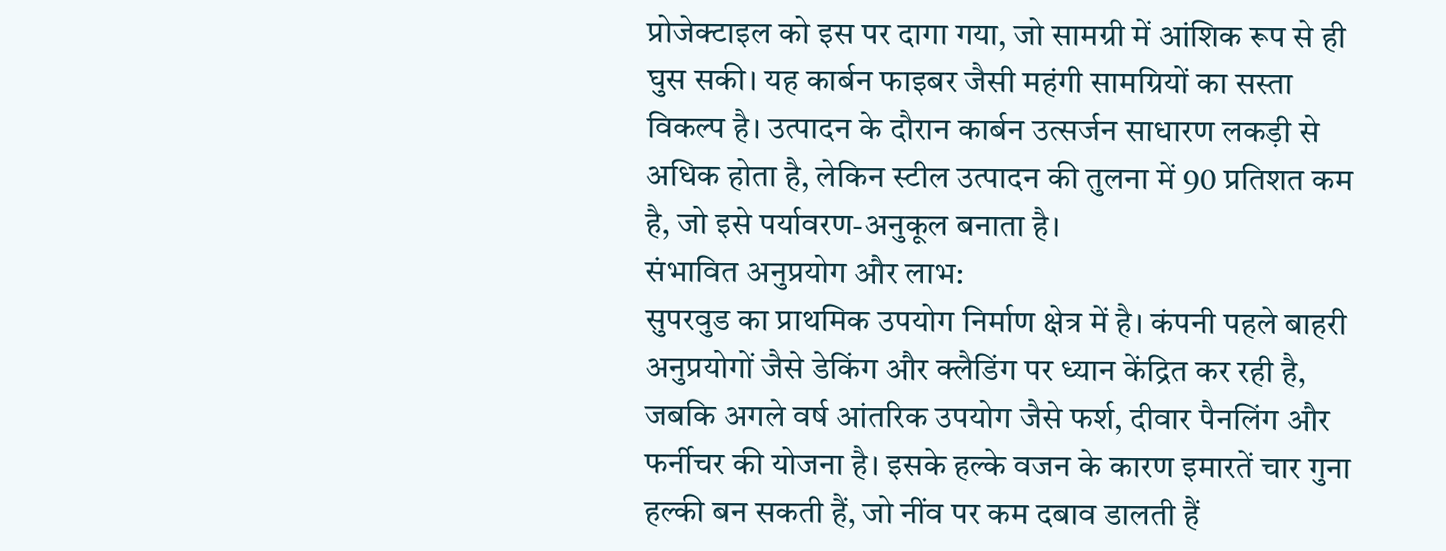प्रोजेक्टाइल को इस पर दागा गया, जो सामग्री में आंशिक रूप से ही घुस सकी। यह कार्बन फाइबर जैसी महंगी सामग्रियों का सस्ता विकल्प है। उत्पादन के दौरान कार्बन उत्सर्जन साधारण लकड़ी से अधिक होता है, लेकिन स्टील उत्पादन की तुलना में 90 प्रतिशत कम है, जो इसे पर्यावरण-अनुकूल बनाता है।
संभावित अनुप्रयोग और लाभ:
सुपरवुड का प्राथमिक उपयोग निर्माण क्षेत्र में है। कंपनी पहले बाहरी अनुप्रयोगों जैसे डेकिंग और क्लैडिंग पर ध्यान केंद्रित कर रही है, जबकि अगले वर्ष आंतरिक उपयोग जैसे फर्श, दीवार पैनलिंग और फर्नीचर की योजना है। इसके हल्के वजन के कारण इमारतें चार गुना हल्की बन सकती हैं, जो नींव पर कम दबाव डालती हैं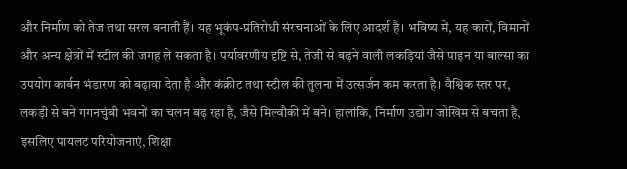और निर्माण को तेज तथा सरल बनाती हैं। यह भूकंप-प्रतिरोधी संरचनाओं के लिए आदर्श है। भविष्य में, यह कारों, विमानों और अन्य क्षेत्रों में स्टील की जगह ले सकता है। पर्यावरणीय दृष्टि से, तेजी से बढ़ने वाली लकड़ियां जैसे पाइन या बाल्सा का उपयोग कार्बन भंडारण को बढ़ावा देता है और कंक्रीट तथा स्टील की तुलना में उत्सर्जन कम करता है। वैश्विक स्तर पर, लकड़ी से बने गगनचुंबी भवनों का चलन बढ़ रहा है, जैसे मिल्वौकी में बने। हालांकि, निर्माण उद्योग जोखिम से बचता है, इसलिए पायलट परियोजनाएं, शिक्षा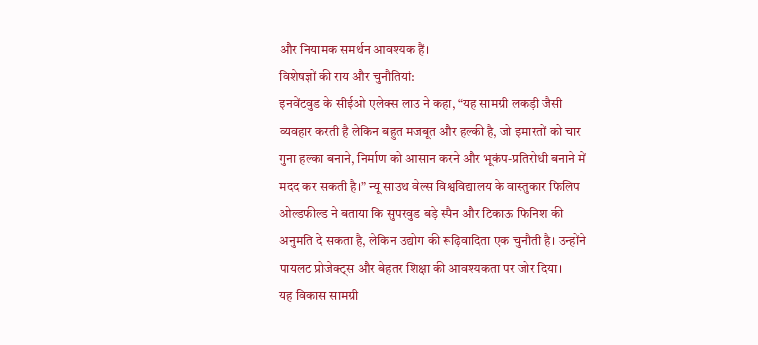और नियामक समर्थन आवश्यक हैं।
विशेषज्ञों की राय और चुनौतियां:
इनवेंटवुड के सीईओ एलेक्स लाउ ने कहा, “यह सामग्री लकड़ी जैसी व्यवहार करती है लेकिन बहुत मजबूत और हल्की है, जो इमारतों को चार गुना हल्का बनाने, निर्माण को आसान करने और भूकंप-प्रतिरोधी बनाने में मदद कर सकती है।” न्यू साउथ वेल्स विश्वविद्यालय के वास्तुकार फिलिप ओल्डफील्ड ने बताया कि सुपरवुड बड़े स्पैन और टिकाऊ फिनिश की अनुमति दे सकता है, लेकिन उद्योग की रूढ़िवादिता एक चुनौती है। उन्होंने पायलट प्रोजेक्ट्स और बेहतर शिक्षा की आवश्यकता पर जोर दिया।
यह विकास सामग्री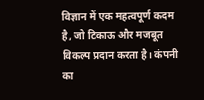विज्ञान में एक महत्वपूर्ण कदम है, जो टिकाऊ और मजबूत विकल्प प्रदान करता है। कंपनी का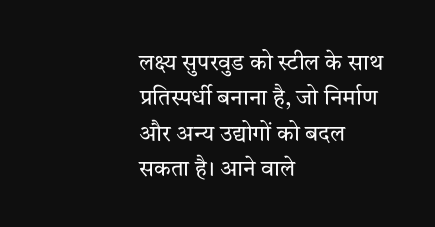लक्ष्य सुपरवुड को स्टील के साथ प्रतिस्पर्धी बनाना है, जो निर्माण और अन्य उद्योगों को बदल सकता है। आने वाले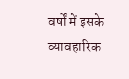वर्षों में इसके व्यावहारिक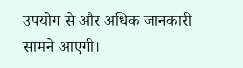उपयोग से और अधिक जानकारी सामने आएगी।